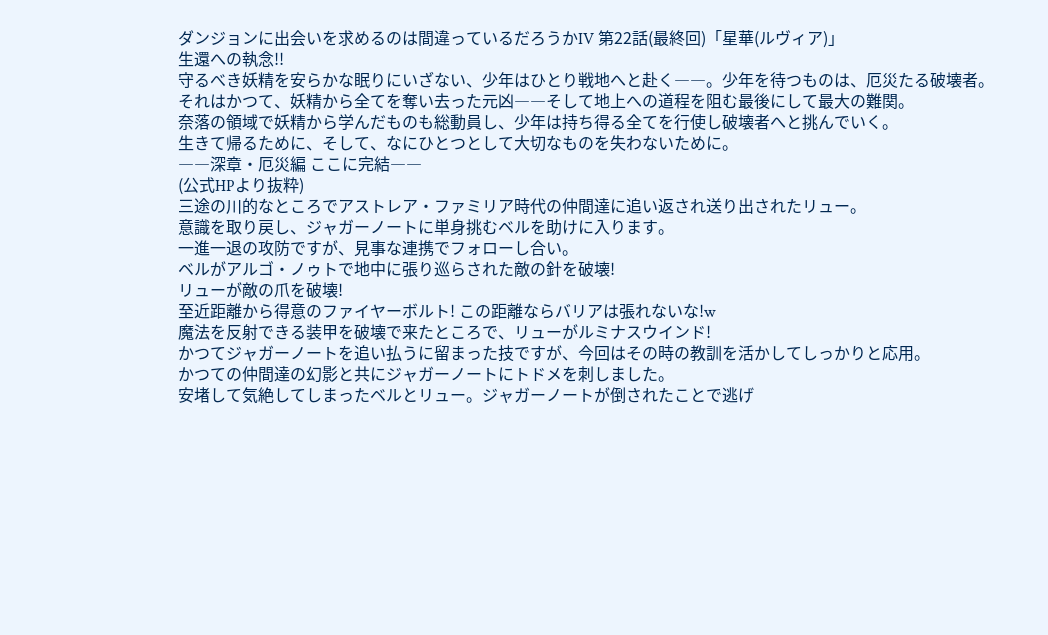ダンジョンに出会いを求めるのは間違っているだろうかIV 第22話(最終回)「星華(ルヴィア)」
生還への執念!!
守るべき妖精を安らかな眠りにいざない、少年はひとり戦地へと赴く――。少年を待つものは、厄災たる破壊者。
それはかつて、妖精から全てを奪い去った元凶――そして地上への道程を阻む最後にして最大の難関。
奈落の領域で妖精から学んだものも総動員し、少年は持ち得る全てを行使し破壊者へと挑んでいく。
生きて帰るために、そして、なにひとつとして大切なものを失わないために。
――深章・厄災編 ここに完結――
(公式HPより抜粋)
三途の川的なところでアストレア・ファミリア時代の仲間達に追い返され送り出されたリュー。
意識を取り戻し、ジャガーノートに単身挑むベルを助けに入ります。
一進一退の攻防ですが、見事な連携でフォローし合い。
ベルがアルゴ・ノゥトで地中に張り巡らされた敵の針を破壊!
リューが敵の爪を破壊!
至近距離から得意のファイヤーボルト! この距離ならバリアは張れないな!w
魔法を反射できる装甲を破壊で来たところで、リューがルミナスウインド!
かつてジャガーノートを追い払うに留まった技ですが、今回はその時の教訓を活かしてしっかりと応用。
かつての仲間達の幻影と共にジャガーノートにトドメを刺しました。
安堵して気絶してしまったベルとリュー。ジャガーノートが倒されたことで逃げ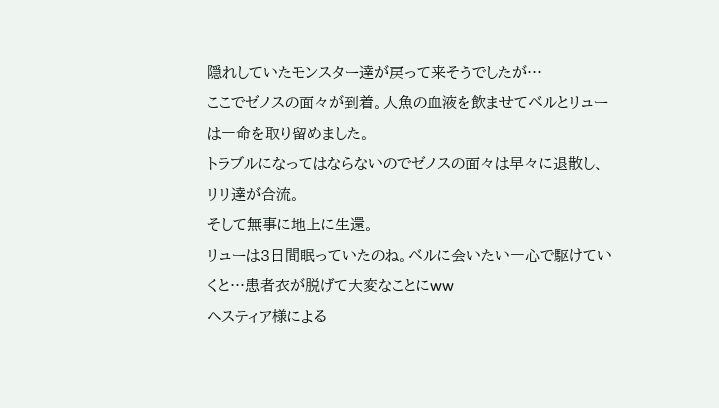隠れしていたモンスター達が戻って来そうでしたが…
ここでゼノスの面々が到着。人魚の血液を飲ませてベルとリューは一命を取り留めました。
トラブルになってはならないのでゼノスの面々は早々に退散し、リリ達が合流。
そして無事に地上に生還。
リューは3日間眠っていたのね。ベルに会いたい一心で駆けていくと…患者衣が脱げて大変なことにww
ヘスティア様による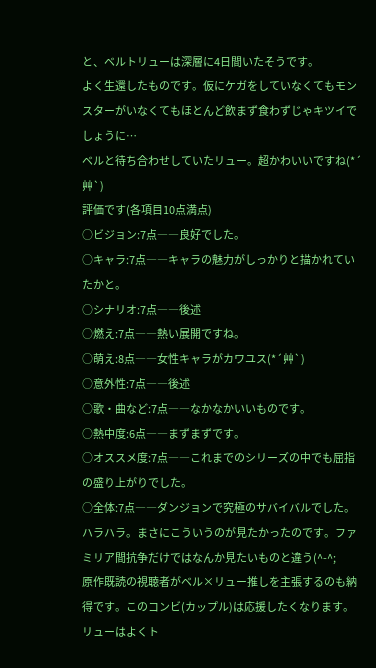と、ベルトリューは深層に4日間いたそうです。
よく生還したものです。仮にケガをしていなくてもモンスターがいなくてもほとんど飲まず食わずじゃキツイでしょうに…
ベルと待ち合わせしていたリュー。超かわいいですね(*´艸`)
評価です(各項目10点満点)
○ビジョン:7点――良好でした。
○キャラ:7点――キャラの魅力がしっかりと描かれていたかと。
○シナリオ:7点――後述
○燃え:7点――熱い展開ですね。
○萌え:8点――女性キャラがカワユス(*´艸`)
○意外性:7点――後述
○歌・曲など:7点――なかなかいいものです。
○熱中度:6点――まずまずです。
○オススメ度:7点――これまでのシリーズの中でも屈指の盛り上がりでした。
○全体:7点――ダンジョンで究極のサバイバルでした。ハラハラ。まさにこういうのが見たかったのです。ファミリア間抗争だけではなんか見たいものと違う(^-^;
原作既読の視聴者がベル×リュー推しを主張するのも納得です。このコンビ(カップル)は応援したくなります。
リューはよくト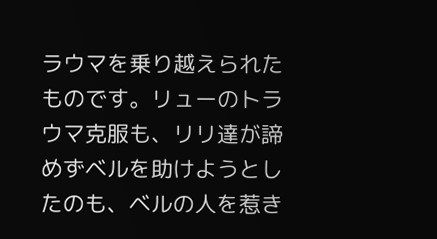ラウマを乗り越えられたものです。リューのトラウマ克服も、リリ達が諦めずベルを助けようとしたのも、ベルの人を惹き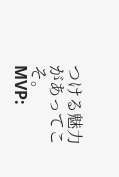つける魅力があってこそ。
MVP: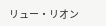リュー・リオン